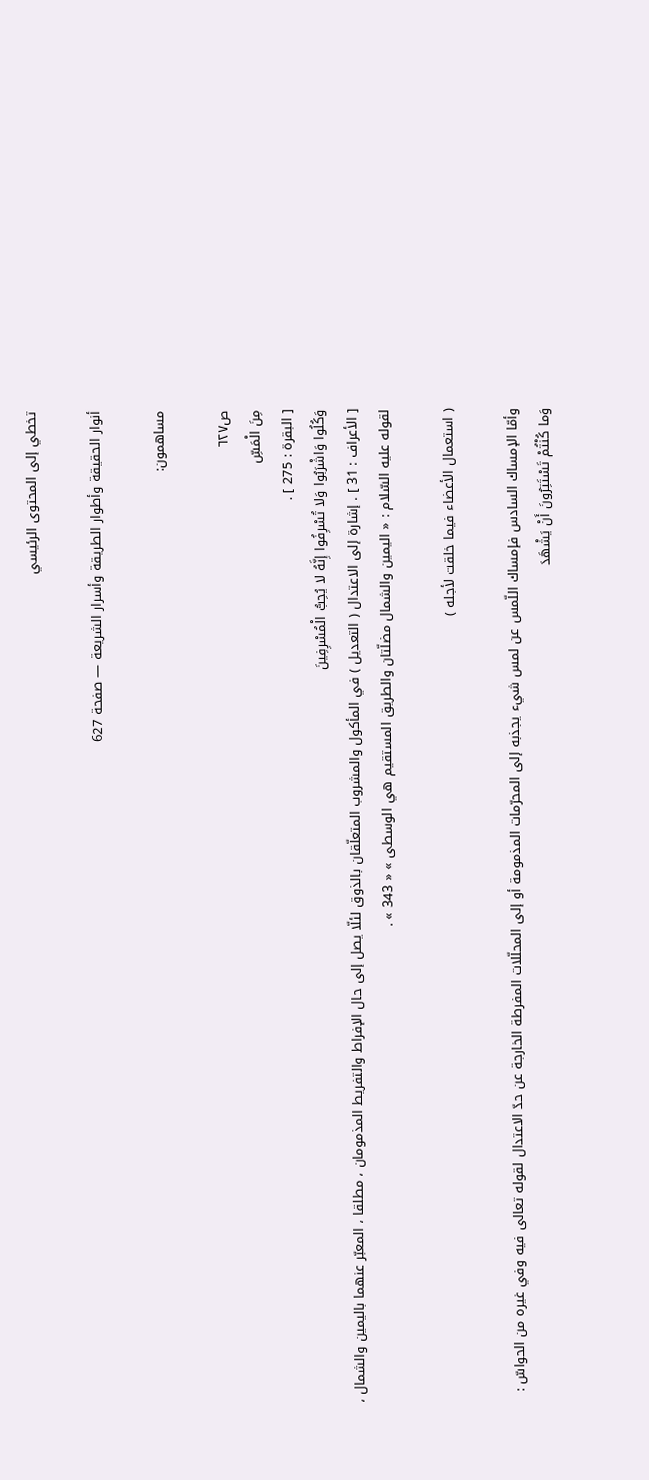تخطي إلى المحتوى الرئيسي

أنوار الحقيقة وأطوار الطريقة وأسرار الشريعة — صفحة 627

مساهمون:

ص٦٢٧
مِنَ الْمَسِّ
[ البقرة : 275 ] .
وَكُلُوا وَاشْرَبُوا وَلا تُسْرِفُوا إِنَّهُ لا يُحِبُّ الْمُسْرِفِينَ
[ الأعراف : 31 ] . إشارة إلى الاعتدال ( التعديل ) في المأكول والمشروب المتعلّقان بالذوق لئلّا يصل إلى حال الإفراط والتفريط المذمومان ، مطلقا ، المعبّر عنهما باليمين والشمال ، لقوله عليه السّلام : « اليمين والشمال مضلّتان والطريق المستقيم هي الوسطى » « 343 » .

( استعمال الأعضاء فيما خلقت لأجله )

وأمّا الإمساك السادس فإمساك اللّمس عن لمس شيء يجذبه إلى المحرّمات المذمومة أو إلى المحلّلات المفرطة الخارجة عن حدّ الاعتدال لقوله تعالى فيه وفي غيره من الحواسّ :
وَما كُنْتُمْ تَسْتَتِرُونَ أَنْ يَشْهَدَ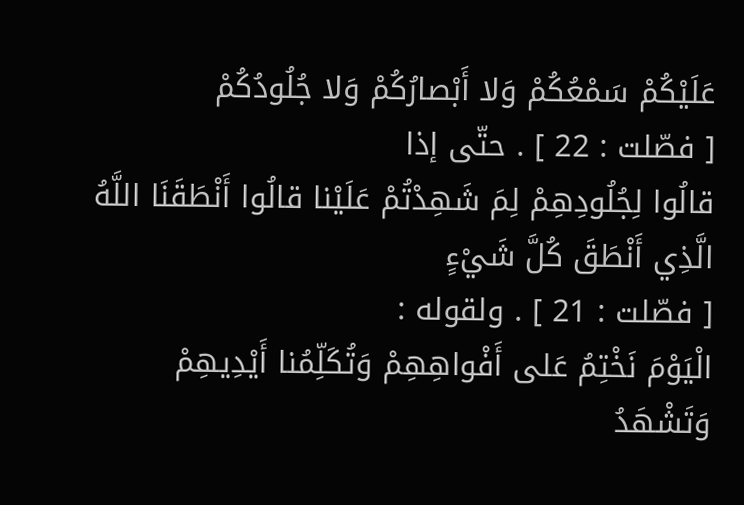عَلَيْكُمْ سَمْعُكُمْ وَلا أَبْصارُكُمْ وَلا جُلُودُكُمْ
[ فصّلت : 22 ] . حتّى إذا
قالُوا لِجُلُودِهِمْ لِمَ شَهِدْتُمْ عَلَيْنا قالُوا أَنْطَقَنَا اللَّهُ الَّذِي أَنْطَقَ كُلَّ شَيْءٍ
[ فصّلت : 21 ] . ولقوله :
الْيَوْمَ نَخْتِمُ عَلى أَفْواهِهِمْ وَتُكَلِّمُنا أَيْدِيهِمْ وَتَشْهَدُ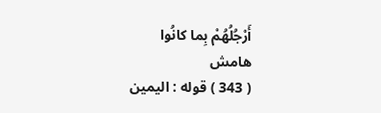أَرْجُلُهُمْ بِما كانُوا
هامش
( 343 ) قوله : اليمين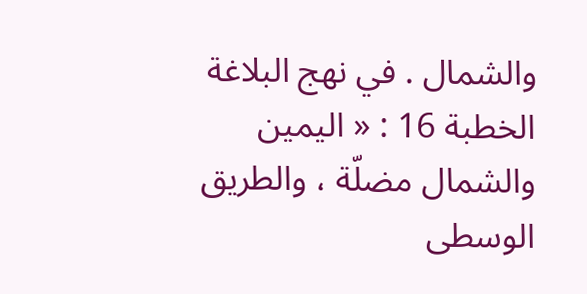والشمال . في نهج البلاغة الخطبة 16 : « اليمين والشمال مضلّة ، والطريق الوسطى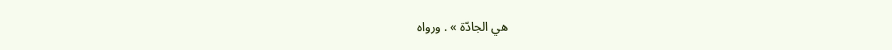هي الجادّة » . ورواه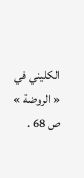الكليني في « الروضة » ص 68 .